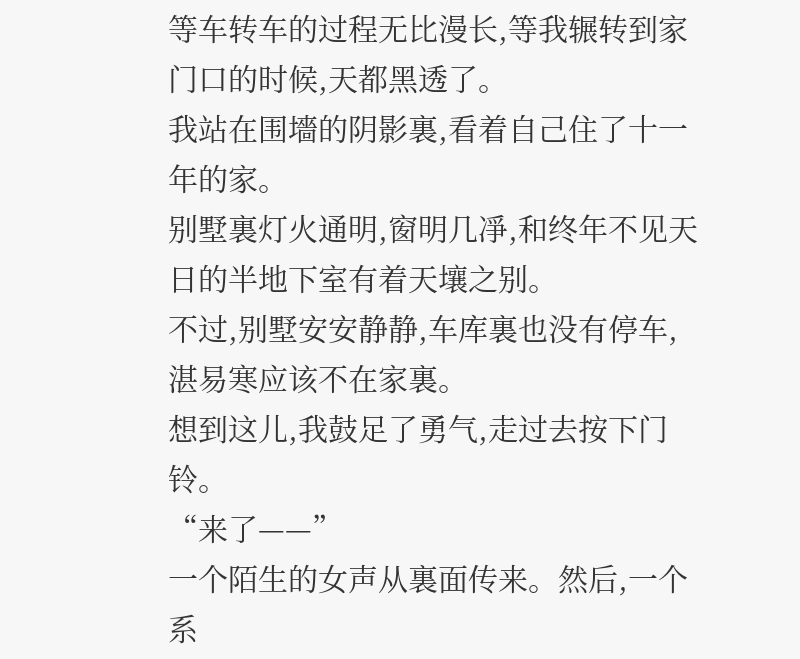等车转车的过程无比漫长,等我辗转到家门口的时候,天都黑透了。
我站在围墻的阴影裏,看着自己住了十一年的家。
别墅裏灯火通明,窗明几凈,和终年不见天日的半地下室有着天壤之别。
不过,别墅安安静静,车库裏也没有停车,湛易寒应该不在家裏。
想到这儿,我鼓足了勇气,走过去按下门铃。
“来了——”
一个陌生的女声从裏面传来。然后,一个系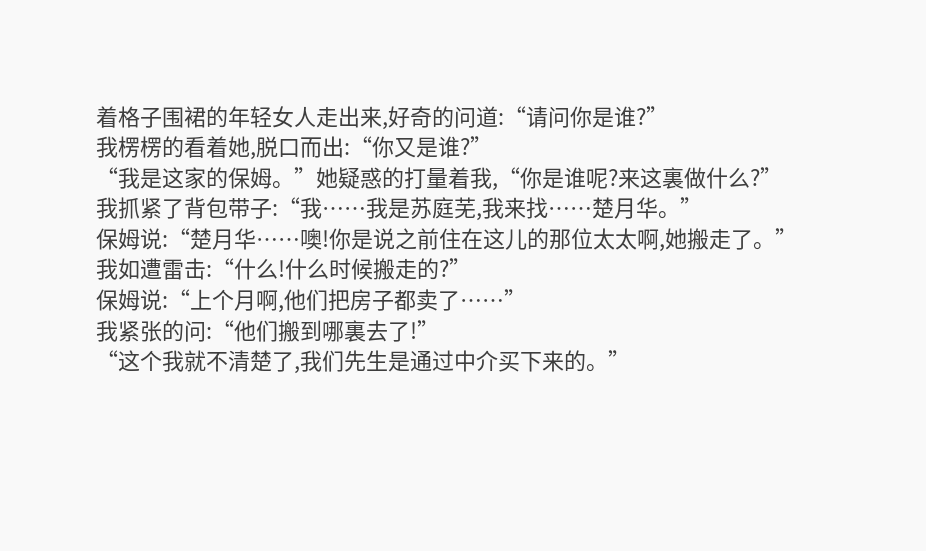着格子围裙的年轻女人走出来,好奇的问道:“请问你是谁?”
我楞楞的看着她,脱口而出:“你又是谁?”
“我是这家的保姆。”她疑惑的打量着我,“你是谁呢?来这裏做什么?”
我抓紧了背包带子:“我……我是苏庭芜,我来找……楚月华。”
保姆说:“楚月华……噢!你是说之前住在这儿的那位太太啊,她搬走了。”
我如遭雷击:“什么!什么时候搬走的?”
保姆说:“上个月啊,他们把房子都卖了……”
我紧张的问:“他们搬到哪裏去了!”
“这个我就不清楚了,我们先生是通过中介买下来的。”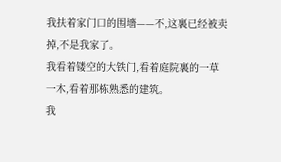我扶着家门口的围墻——不,这裏已经被卖掉,不是我家了。
我看着镂空的大铁门,看着庭院裏的一草一木,看着那栋熟悉的建筑。
我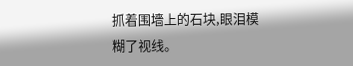抓着围墻上的石块,眼泪模糊了视线。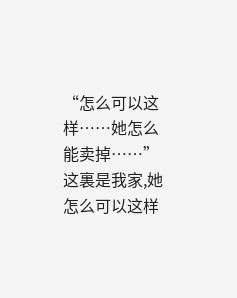“怎么可以这样……她怎么能卖掉……”
这裏是我家,她怎么可以这样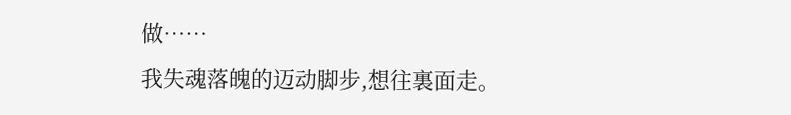做……
我失魂落魄的迈动脚步,想往裏面走。